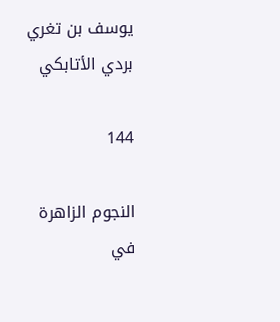يوسف بن تغري بردي الأتابكي

144

النجوم الزاهرة في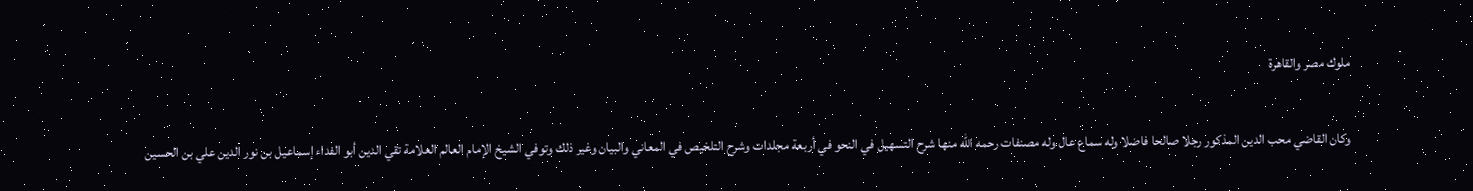ملوك مصر والقاهرة

وكان القاضي محب الدين المذكور رجلا صالحا فاضلا وله سماع عال وله مصنفات رحمه الله منها شرح التسهيل في النحو في أربعة مجلدات وشرح التلخيص في المعاني والبيان وغير ذلك وتوفي الشيخ الإمام العالم العلامة تقي الدين أبو الفداء إسماعيل بن نور الدين علي بن الحسين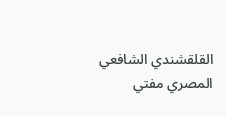القلقشندي الشافعي المصري مفتي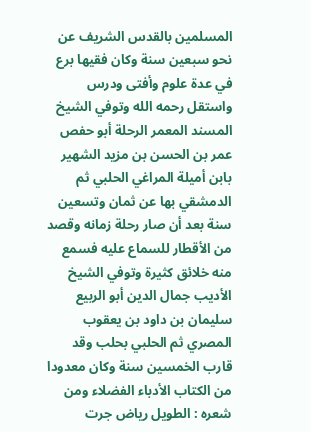المسلمين بالقدس الشريف عن نحو سبعين سنة وكان فقيها برع في عدة علوم وأفتى ودرس واستقل رحمه الله وتوفي الشيخ المسند المعمر الرحلة أبو حفص عمر بن الحسن بن مزيد الشهير بابن أميلة المراغي الحلبي ثم الدمشقي بها عن ثمان وتسعين سنة بعد أن صار رحلة زمانه وقصد من الأقطار للسماع عليه فسمع منه خلائق كثيرة وتوفي الشيخ الأديب جمال الدين أبو الربيع سليمان بن داود بن يعقوب المصري ثم الحلبي بحلب وقد قارب الخمسين سنة وكان معدودا من الكتاب الأدباء الفضلاء ومن شعره : الطويل رياض جرت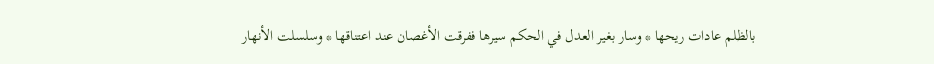بالظلم عادات ريحها * وسار بغير العدل في الحكم سيرها ففرقت الأغصان عند اعتناقها * وسلسلت الأنهار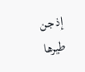إذ جن طيرها